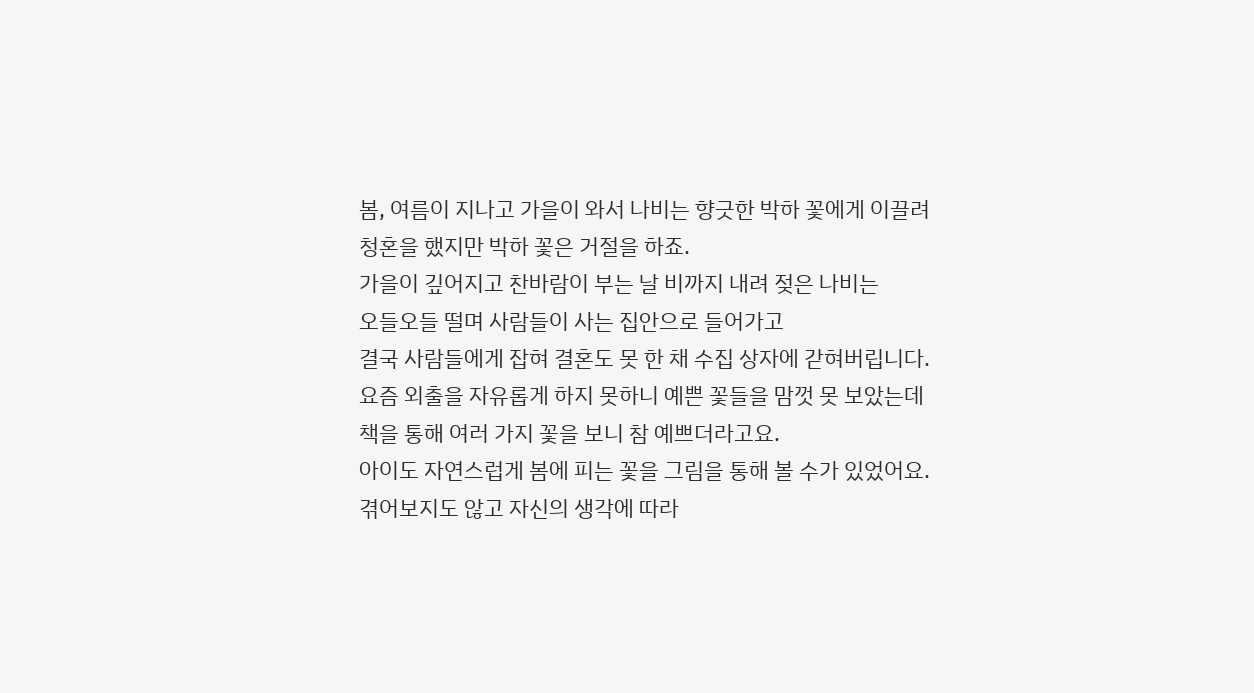봄, 여름이 지나고 가을이 와서 나비는 향긋한 박하 꽃에게 이끌려
청혼을 했지만 박하 꽃은 거절을 하죠.
가을이 깊어지고 찬바람이 부는 날 비까지 내려 젖은 나비는
오들오들 떨며 사람들이 사는 집안으로 들어가고
결국 사람들에게 잡혀 결혼도 못 한 채 수집 상자에 갇혀버립니다.
요즘 외출을 자유롭게 하지 못하니 예쁜 꽃들을 맘껏 못 보았는데
책을 통해 여러 가지 꽃을 보니 참 예쁘더라고요.
아이도 자연스럽게 봄에 피는 꽃을 그림을 통해 볼 수가 있었어요.
겪어보지도 않고 자신의 생각에 따라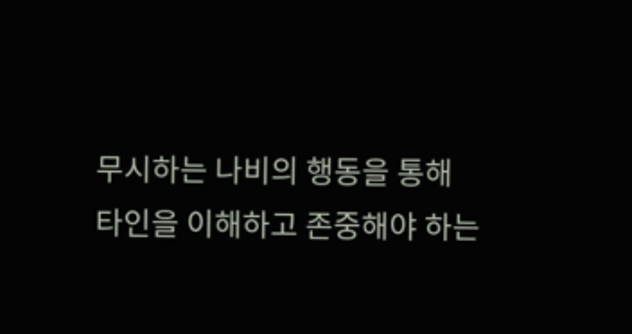무시하는 나비의 행동을 통해
타인을 이해하고 존중해야 하는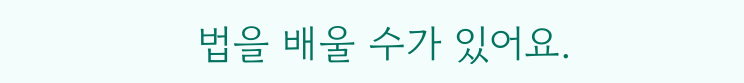법을 배울 수가 있어요.